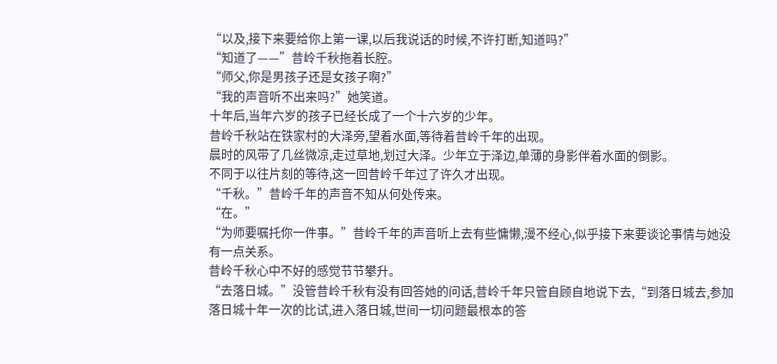“以及,接下来要给你上第一课,以后我说话的时候,不许打断,知道吗?”
“知道了——”昔岭千秋拖着长腔。
“师父,你是男孩子还是女孩子啊?”
“我的声音听不出来吗?”她笑道。
十年后,当年六岁的孩子已经长成了一个十六岁的少年。
昔岭千秋站在铁家村的大泽旁,望着水面,等待着昔岭千年的出现。
晨时的风带了几丝微凉,走过草地,划过大泽。少年立于泽边,单薄的身影伴着水面的倒影。
不同于以往片刻的等待,这一回昔岭千年过了许久才出现。
“千秋。”昔岭千年的声音不知从何处传来。
“在。”
“为师要嘱托你一件事。”昔岭千年的声音听上去有些慵懒,漫不经心,似乎接下来要谈论事情与她没有一点关系。
昔岭千秋心中不好的感觉节节攀升。
“去落日城。”没管昔岭千秋有没有回答她的问话,昔岭千年只管自顾自地说下去,“到落日城去,参加落日城十年一次的比试,进入落日城,世间一切问题最根本的答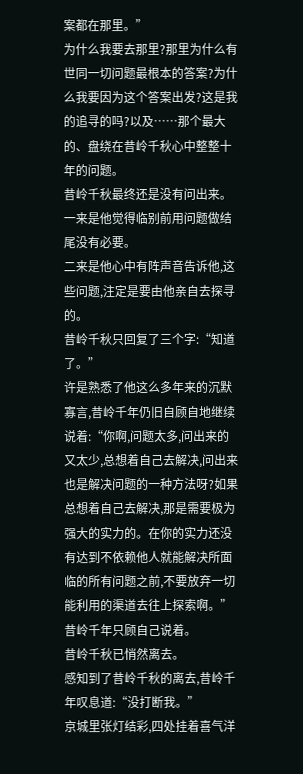案都在那里。”
为什么我要去那里?那里为什么有世同一切问题最根本的答案?为什么我要因为这个答案出发?这是我的追寻的吗?以及……那个最大的、盘绕在昔岭千秋心中整整十年的问题。
昔岭千秋最终还是没有问出来。
一来是他觉得临别前用问题做结尾没有必要。
二来是他心中有阵声音告诉他,这些问题,注定是要由他亲自去探寻的。
昔岭千秋只回复了三个字:“知道了。”
许是熟悉了他这么多年来的沉默寡言,昔岭千年仍旧自顾自地继续说着:“你啊,问题太多,问出来的又太少,总想着自己去解决,问出来也是解决问题的一种方法呀?如果总想着自己去解决,那是需要极为强大的实力的。在你的实力还没有达到不依赖他人就能解决所面临的所有问题之前,不要放弃一切能利用的渠道去往上探索啊。”
昔岭千年只顾自己说着。
昔岭千秋已悄然离去。
感知到了昔岭千秋的离去,昔岭千年叹息道:“没打断我。”
京城里张灯结彩,四处挂着喜气洋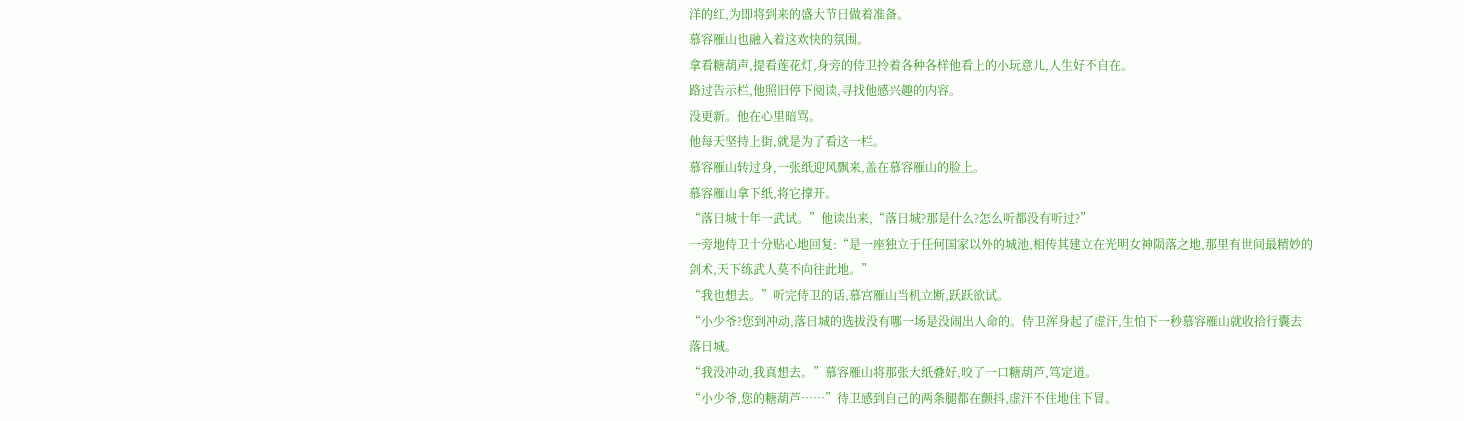洋的红,为即将到来的盛大节日做着准备。
慕容雁山也融入着这欢快的氛围。
拿看糖葫声,提看莲花灯,身旁的侍卫拎着各种各样他看上的小玩意儿,人生好不自在。
路过告示栏,他照旧停下阅读,寻找他感兴趣的内容。
没更新。他在心里暗骂。
他每天坚持上街,就是为了看这一栏。
慕容雁山转过身,一张纸迎风飘来,盖在慕容雁山的脸上。
慕容雁山拿下纸,将它撑开。
“落日城十年一武试。”他读出来,“落日城?那是什么?怎么听都没有听过?”
一旁地侍卫十分贴心地回复:“是一座独立于任何国家以外的城池,相传其建立在光明女神陨落之地,那里有世间最精妙的剑术,天下练武人莫不向往此地。”
“我也想去。”听完侍卫的话,慕宫雁山当机立断,跃跃欲试。
“小少爷?您到冲动,落日城的选拔没有哪一场是没闹出人命的。侍卫浑身起了虚汗,生怕下一秒慕容雁山就收拾行囊去落日城。
“我没冲动,我真想去。”慕容雁山将那张大纸叠好,咬了一口糖葫芦,笃定道。
“小少爷,您的糖葫芦……”待卫感到自己的两条腿都在颤抖,虚汗不住地住下冒。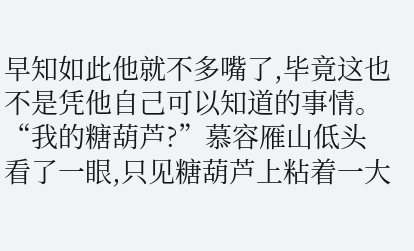早知如此他就不多嘴了,毕竟这也不是凭他自己可以知道的事情。
“我的糖葫芦?”慕容雁山低头看了一眼,只见糖葫芦上粘着一大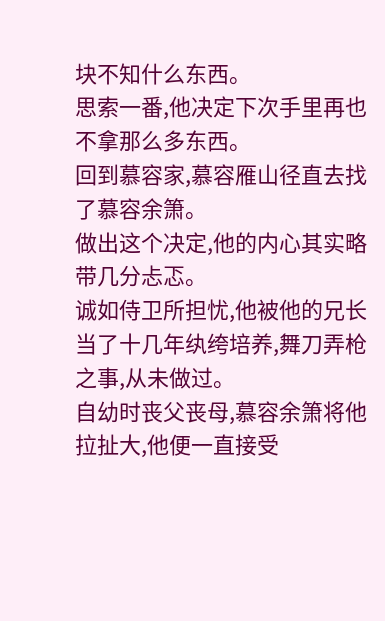块不知什么东西。
思索一番,他决定下次手里再也不拿那么多东西。
回到慕容家,慕容雁山径直去找了慕容余箫。
做出这个决定,他的内心其实略带几分忐忑。
诚如侍卫所担忧,他被他的兄长当了十几年纨绔培养,舞刀弄枪之事,从未做过。
自幼时丧父丧母,慕容余箫将他拉扯大,他便一直接受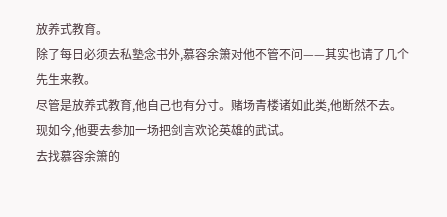放养式教育。
除了每日必须去私塾念书外,慕容余箫对他不管不问——其实也请了几个先生来教。
尽管是放养式教育,他自己也有分寸。赌场青楼诸如此类,他断然不去。
现如今,他要去参加一场把剑言欢论英雄的武试。
去找慕容余箫的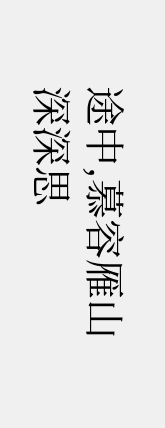途中,慕容雁山深深思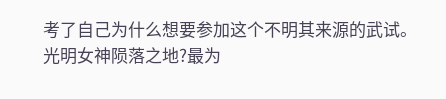考了自己为什么想要参加这个不明其来源的武试。
光明女神陨落之地?最为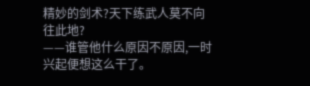精妙的剑术?天下练武人莫不向往此地?
——谁管他什么原因不原因,一时兴起便想这么干了。